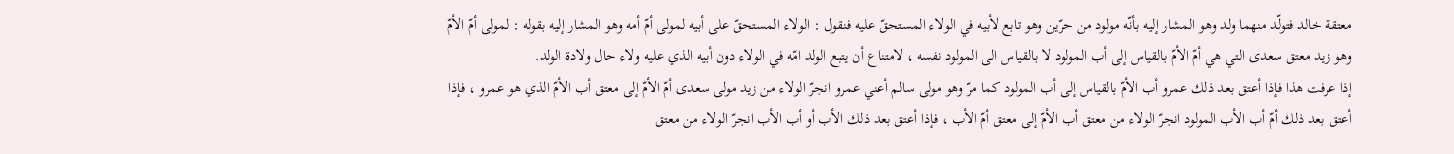معتقة خالد فتولّد منهما ولد وهو المشار إليه بأنّه مولود من حرّين وهو تابع لأبيه في الولاء المستحقّ عليه فنقول : الولاء المستحقّ على أبيه لمولى أمّ أمه وهو المشار إليه بقوله : لمولى أمّ الأمّ وهو زيد معتق سعدى التي هي أمّ الأمّ بالقياس إلى أب المولود لا بالقياس الى المولود نفسه ، لامتناع أن يتبع الولد امّه في الولاء دون أبيه الذي عليه ولاء حال ولادة الولد.
إذا عرفت هذا فإذا أعتق بعد ذلك عمرو أب الأمّ بالقياس إلى أب المولود كما مرّ وهو مولى سالم أعني عمرو انجرّ الولاء من زيد مولى سعدى أمّ الأمّ إلى معتق أب الأمّ الذي هو عمرو ، فإذا أعتق بعد ذلك أمّ أب الأب المولود انجرّ الولاء من معتق أب الأمّ إلى معتق أمّ الأب ، فإذا أعتق بعد ذلك الأب أو أب الأب انجرّ الولاء من معتق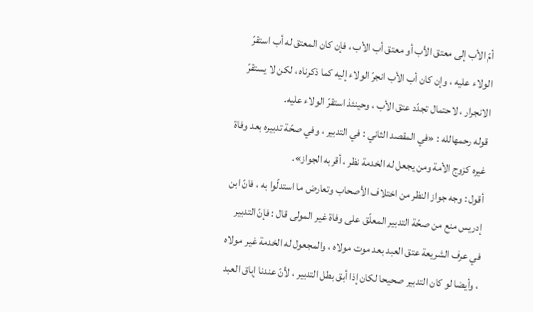أمّ الأب إلى معتق الأب أو معتق أب الأب ، فإن كان المعتق له أب استقرّ الولاء عليه ، وإن كان أب الأب انجرّ الولاء إليه كما ذكرناه ، لكن لا يستقرّ الانجرار ، لاحتمال تجدّد عتق الأب ، وحينئذ استقرّ الولاء عليه.
قوله رحمهالله : «في المقصد الثاني : في التدبير ، وفي صحّة تدبيره بعد وفاة غيره كزوج الأمة ومن يجعل له الخدمة نظر ، أقربه الجواز».
أقول : وجه جواز النظر من اختلاف الأصحاب وتعارض ما استدلّوا به ، فانّ ابن إدريس منع من صحّة التدبير المعلّق على وفاة غير المولى قال : فإنّ التدبير في عرف الشريعة عتق العبد بعد موت مولاه ، والمجعول له الخدمة غير مولاه ، وأيضا لو كان التدبير صحيحا لكان إذا أبق بطل التدبير ، لأنّ عندنا إباق العبد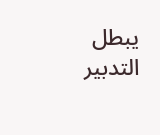يبطل التدبير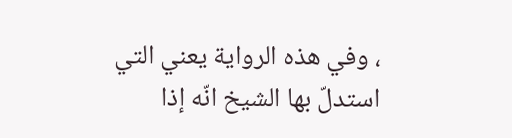، وفي هذه الرواية يعني التي استدلّ بها الشيخ انّه إذا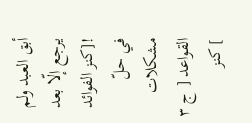أبق العبد ولم يرجع إلّا بعد
![كنز الفوائد في حلّ مشكلات القواعد [ ج ٣ ] كنز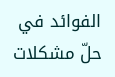الفوائد في حلّ مشكلات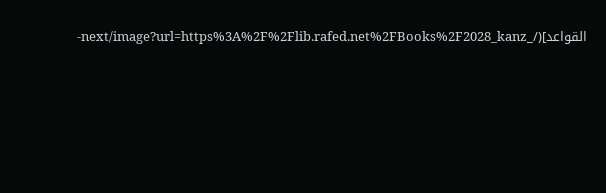القواعد](/_next/image?url=https%3A%2F%2Flib.rafed.net%2FBooks%2F2028_kanz-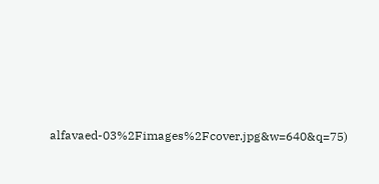alfavaed-03%2Fimages%2Fcover.jpg&w=640&q=75)